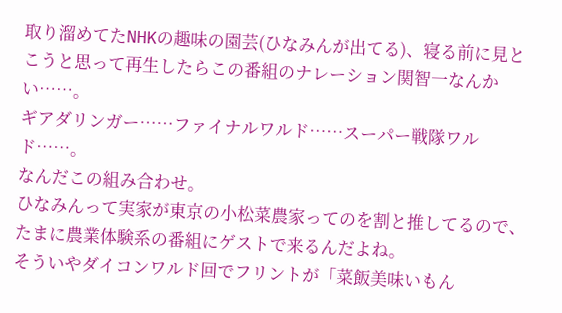取り溜めてたNHKの趣味の園芸(ひなみんが出てる)、寝る前に見とこうと思って再生したらこの番組のナレーション関智一なんかい……。
ギアダリンガー……ファイナルワルド……スーパー戦隊ワルド……。
なんだこの組み合わせ。
ひなみんって実家が東京の小松菜農家ってのを割と推してるので、たまに農業体験系の番組にゲストで来るんだよね。
そういやダイコンワルド回でフリントが「菜飯美味いもん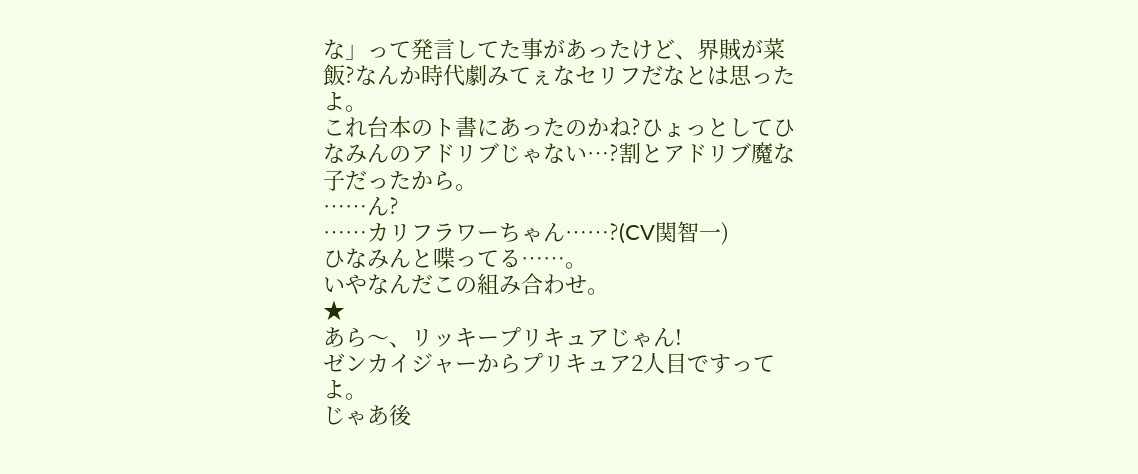な」って発言してた事があったけど、界賊が菜飯?なんか時代劇みてぇなセリフだなとは思ったよ。
これ台本のト書にあったのかね?ひょっとしてひなみんのアドリブじゃない…?割とアドリブ魔な子だったから。
……ん?
……カリフラワーちゃん……?(CV関智一)
ひなみんと喋ってる……。
いやなんだこの組み合わせ。
★
あら〜、リッキープリキュアじゃん!
ゼンカイジャーからプリキュア2人目ですってよ。
じゃあ後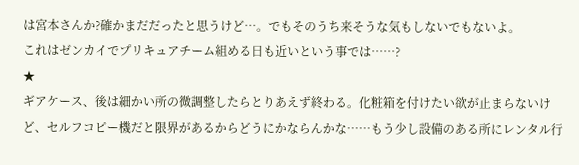は宮本さんか?確かまだだったと思うけど…。でもそのうち来そうな気もしないでもないよ。
これはゼンカイでプリキュアチーム組める日も近いという事では……?
★
ギアケース、後は細かい所の微調整したらとりあえず終わる。化粧箱を付けたい欲が止まらないけど、セルフコピー機だと限界があるからどうにかならんかな……もう少し設備のある所にレンタル行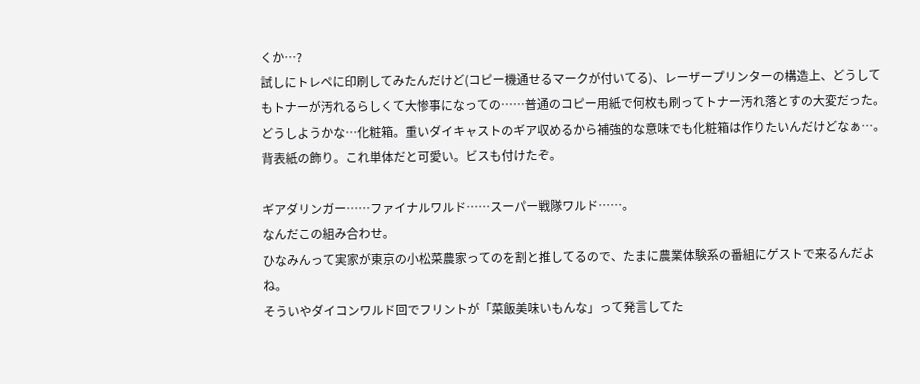くか…?
試しにトレペに印刷してみたんだけど(コピー機通せるマークが付いてる)、レーザープリンターの構造上、どうしてもトナーが汚れるらしくて大惨事になっての……普通のコピー用紙で何枚も刷ってトナー汚れ落とすの大変だった。
どうしようかな…化粧箱。重いダイキャストのギア収めるから補強的な意味でも化粧箱は作りたいんだけどなぁ…。
背表紙の飾り。これ単体だと可愛い。ビスも付けたぞ。

ギアダリンガー……ファイナルワルド……スーパー戦隊ワルド……。
なんだこの組み合わせ。
ひなみんって実家が東京の小松菜農家ってのを割と推してるので、たまに農業体験系の番組にゲストで来るんだよね。
そういやダイコンワルド回でフリントが「菜飯美味いもんな」って発言してた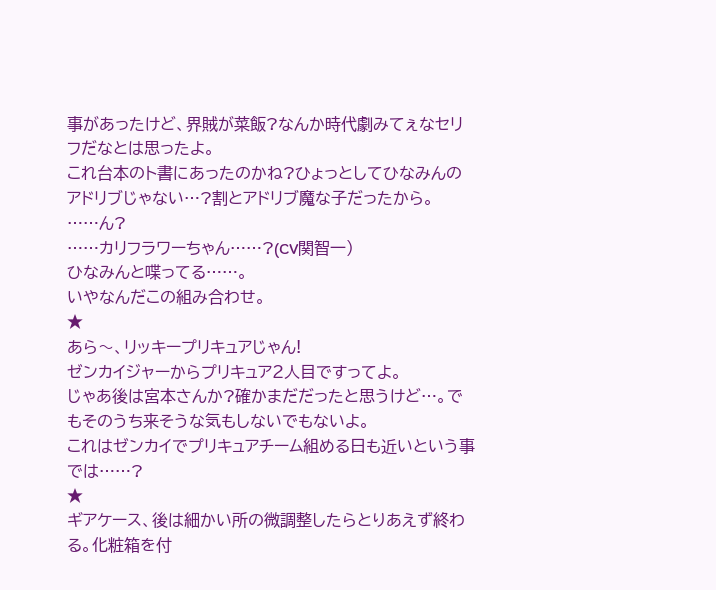事があったけど、界賊が菜飯?なんか時代劇みてぇなセリフだなとは思ったよ。
これ台本のト書にあったのかね?ひょっとしてひなみんのアドリブじゃない…?割とアドリブ魔な子だったから。
……ん?
……カリフラワーちゃん……?(CV関智一)
ひなみんと喋ってる……。
いやなんだこの組み合わせ。
★
あら〜、リッキープリキュアじゃん!
ゼンカイジャーからプリキュア2人目ですってよ。
じゃあ後は宮本さんか?確かまだだったと思うけど…。でもそのうち来そうな気もしないでもないよ。
これはゼンカイでプリキュアチーム組める日も近いという事では……?
★
ギアケース、後は細かい所の微調整したらとりあえず終わる。化粧箱を付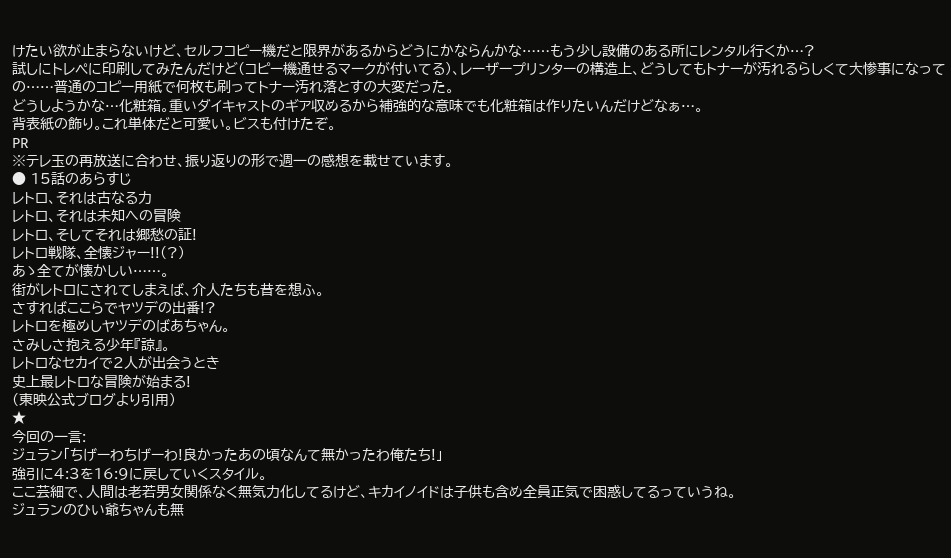けたい欲が止まらないけど、セルフコピー機だと限界があるからどうにかならんかな……もう少し設備のある所にレンタル行くか…?
試しにトレペに印刷してみたんだけど(コピー機通せるマークが付いてる)、レーザープリンターの構造上、どうしてもトナーが汚れるらしくて大惨事になっての……普通のコピー用紙で何枚も刷ってトナー汚れ落とすの大変だった。
どうしようかな…化粧箱。重いダイキャストのギア収めるから補強的な意味でも化粧箱は作りたいんだけどなぁ…。
背表紙の飾り。これ単体だと可愛い。ビスも付けたぞ。
PR
※テレ玉の再放送に合わせ、振り返りの形で週一の感想を載せています。
● 15話のあらすじ
レトロ、それは古なる力
レトロ、それは未知への冒険
レトロ、そしてそれは郷愁の証!
レトロ戦隊、全懐ジャー!!(?)
あゝ全てが懐かしい……。
街がレトロにされてしまえば、介人たちも昔を想ふ。
さすればここらでヤツデの出番!?
レトロを極めしヤツデのばあちゃん。
さみしさ抱える少年『諒』。
レトロなセカイで2人が出会うとき
史上最レトロな冒険が始まる!
(東映公式ブログより引用)
★
今回の一言:
ジュラン「ちげーわちげーわ!良かったあの頃なんて無かったわ俺たち!」
強引に4:3を16:9に戻していくスタイル。
ここ芸細で、人間は老若男女関係なく無気力化してるけど、キカイノイドは子供も含め全員正気で困惑してるっていうね。
ジュランのひい爺ちゃんも無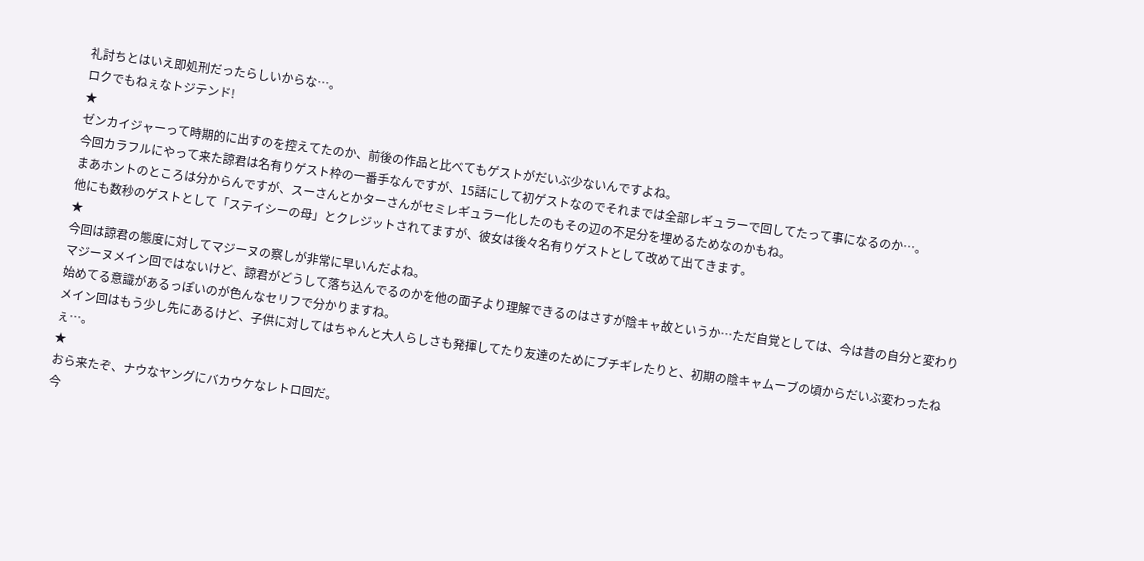礼討ちとはいえ即処刑だったらしいからな…。
ロクでもねぇなトジテンド!
★
ゼンカイジャーって時期的に出すのを控えてたのか、前後の作品と比べてもゲストがだいぶ少ないんですよね。
今回カラフルにやって来た諒君は名有りゲスト枠の一番手なんですが、15話にして初ゲストなのでそれまでは全部レギュラーで回してたって事になるのか…。
まあホントのところは分からんですが、スーさんとかターさんがセミレギュラー化したのもその辺の不足分を埋めるためなのかもね。
他にも数秒のゲストとして「ステイシーの母」とクレジットされてますが、彼女は後々名有りゲストとして改めて出てきます。
★
今回は諒君の態度に対してマジーヌの察しが非常に早いんだよね。
マジーヌメイン回ではないけど、諒君がどうして落ち込んでるのかを他の面子より理解できるのはさすが陰キャ故というか…ただ自覚としては、今は昔の自分と変わり始めてる意識があるっぽいのが色んなセリフで分かりますね。
メイン回はもう少し先にあるけど、子供に対してはちゃんと大人らしさも発揮してたり友達のためにブチギレたりと、初期の陰キャムーブの頃からだいぶ変わったねぇ…。
★
おら来たぞ、ナウなヤングにバカウケなレトロ回だ。
今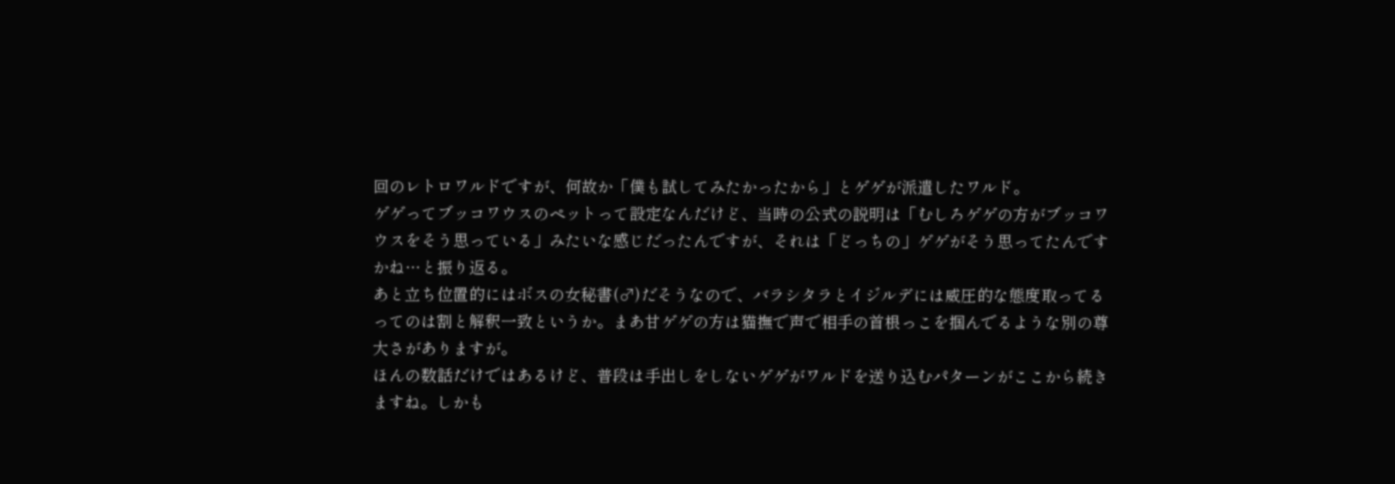回のレトロワルドですが、何故か「僕も試してみたかったから」とゲゲが派遣したワルド。
ゲゲってブッコワウスのペットって設定なんだけど、当時の公式の説明は「むしろゲゲの方がブッコワウスをそう思っている」みたいな感じだったんですが、それは「どっちの」ゲゲがそう思ってたんですかね…と振り返る。
あと立ち位置的にはボスの女秘書(♂)だそうなので、バラシタラとイジルデには威圧的な態度取ってるってのは割と解釈一致というか。まあ甘ゲゲの方は猫撫で声で相手の首根っこを掴んでるような別の尊大さがありますが。
ほんの数話だけではあるけど、普段は手出しをしないゲゲがワルドを送り込むパターンがここから続きますね。しかも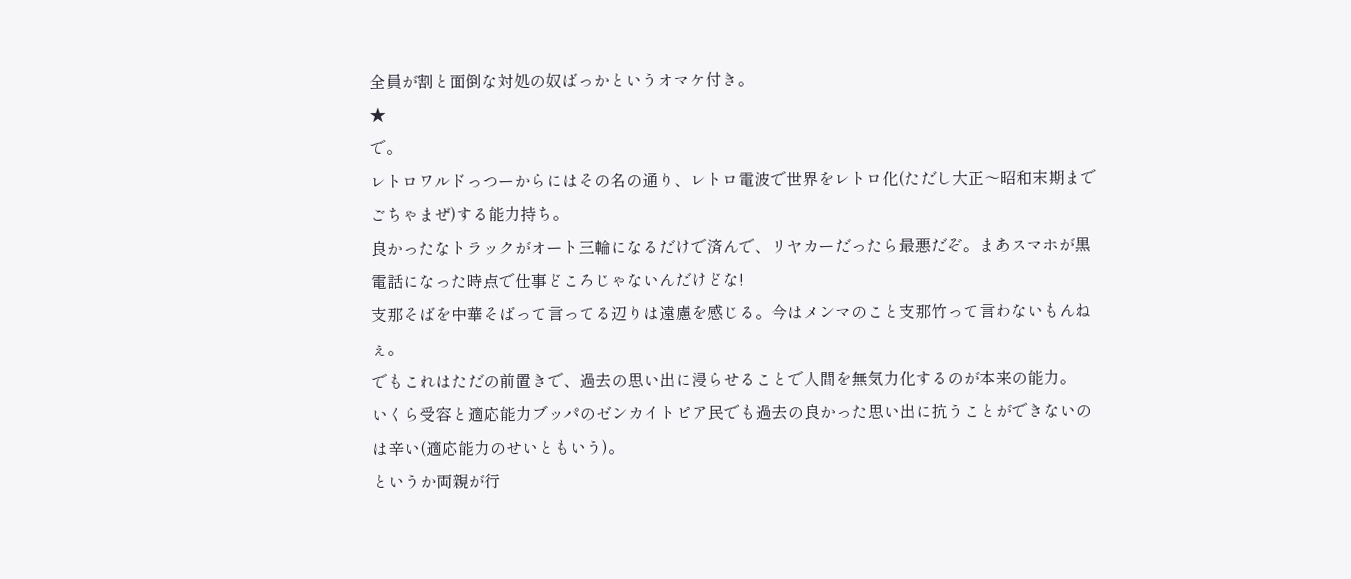全員が割と面倒な対処の奴ばっかというオマケ付き。
★
で。
レトロワルドっつーからにはその名の通り、レトロ電波で世界をレトロ化(ただし大正〜昭和末期までごちゃまぜ)する能力持ち。
良かったなトラックがオート三輪になるだけで済んで、リヤカーだったら最悪だぞ。まあスマホが黒電話になった時点で仕事どころじゃないんだけどな!
支那そばを中華そばって言ってる辺りは遠慮を感じる。今はメンマのこと支那竹って言わないもんねぇ。
でもこれはただの前置きで、過去の思い出に浸らせることで人間を無気力化するのが本来の能力。
いくら受容と適応能力ブッパのゼンカイトピア民でも過去の良かった思い出に抗うことができないのは辛い(適応能力のせいともいう)。
というか両親が行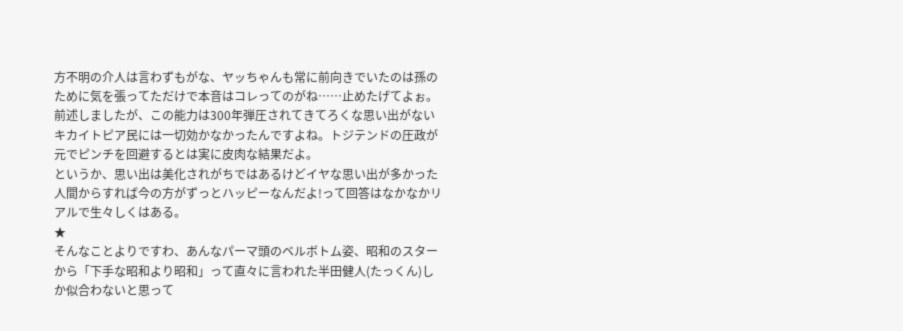方不明の介人は言わずもがな、ヤッちゃんも常に前向きでいたのは孫のために気を張ってただけで本音はコレってのがね……止めたげてよぉ。
前述しましたが、この能力は300年弾圧されてきてろくな思い出がないキカイトピア民には一切効かなかったんですよね。トジテンドの圧政が元でピンチを回避するとは実に皮肉な結果だよ。
というか、思い出は美化されがちではあるけどイヤな思い出が多かった人間からすれば今の方がずっとハッピーなんだよ!って回答はなかなかリアルで生々しくはある。
★
そんなことよりですわ、あんなパーマ頭のベルボトム姿、昭和のスターから「下手な昭和より昭和」って直々に言われた半田健人(たっくん)しか似合わないと思って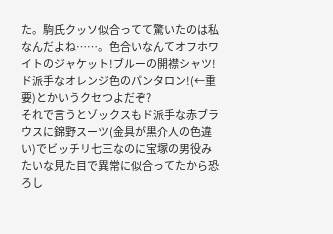た。駒氏クッソ似合ってて驚いたのは私なんだよね……。色合いなんてオフホワイトのジャケット!ブルーの開襟シャツ!ド派手なオレンジ色のパンタロン!(←重要)とかいうクセつよだぞ?
それで言うとゾックスもド派手な赤ブラウスに錦野スーツ(金具が黒介人の色違い)でビッチリ七三なのに宝塚の男役みたいな見た目で異常に似合ってたから恐ろし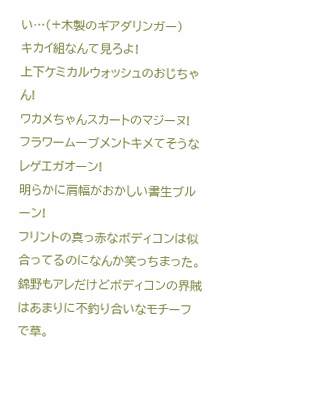い…(+木製のギアダリンガー)
キカイ組なんて見ろよ!
上下ケミカルウォッシュのおじちゃん!
ワカメちゃんスカートのマジーヌ!
フラワームーブメントキメてそうなレゲエガオーン!
明らかに肩幅がおかしい書生ブルーン!
フリントの真っ赤なボディコンは似合ってるのになんか笑っちまった。錦野もアレだけどボディコンの界賊はあまりに不釣り合いなモチーフで草。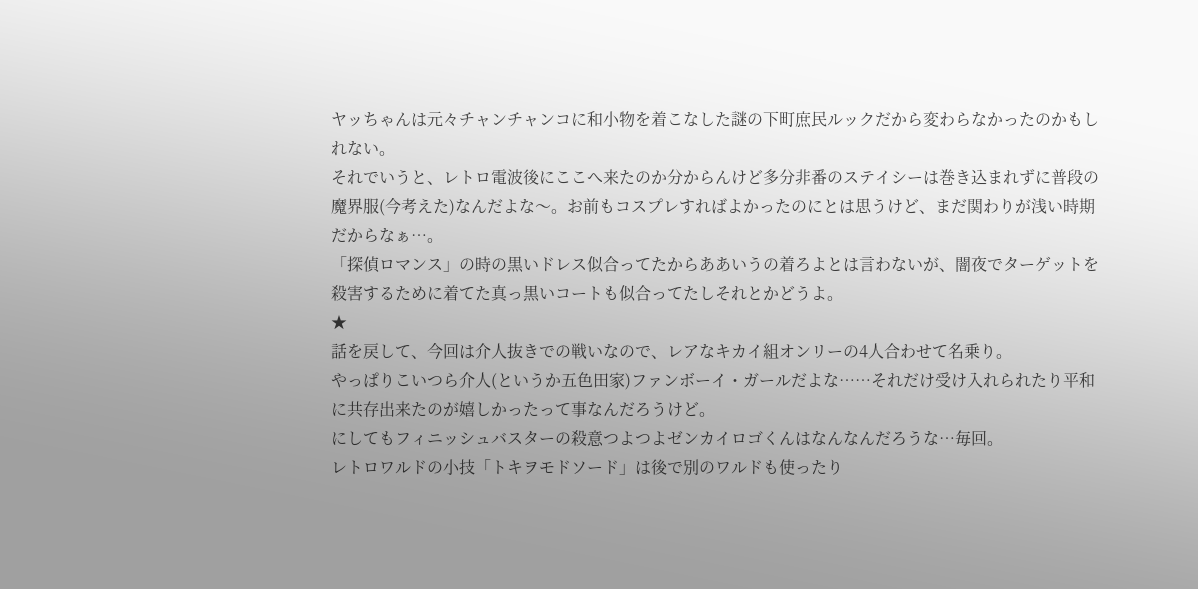ヤッちゃんは元々チャンチャンコに和小物を着こなした謎の下町庶民ルックだから変わらなかったのかもしれない。
それでいうと、レトロ電波後にここへ来たのか分からんけど多分非番のステイシーは巻き込まれずに普段の魔界服(今考えた)なんだよな〜。お前もコスプレすればよかったのにとは思うけど、まだ関わりが浅い時期だからなぁ…。
「探偵ロマンス」の時の黒いドレス似合ってたからああいうの着ろよとは言わないが、闇夜でターゲットを殺害するために着てた真っ黒いコートも似合ってたしそれとかどうよ。
★
話を戻して、今回は介人抜きでの戦いなので、レアなキカイ組オンリーの4人合わせて名乗り。
やっぱりこいつら介人(というか五色田家)ファンボーイ・ガールだよな……それだけ受け入れられたり平和に共存出来たのが嬉しかったって事なんだろうけど。
にしてもフィニッシュバスターの殺意つよつよゼンカイロゴくんはなんなんだろうな…毎回。
レトロワルドの小技「トキヲモドソード」は後で別のワルドも使ったり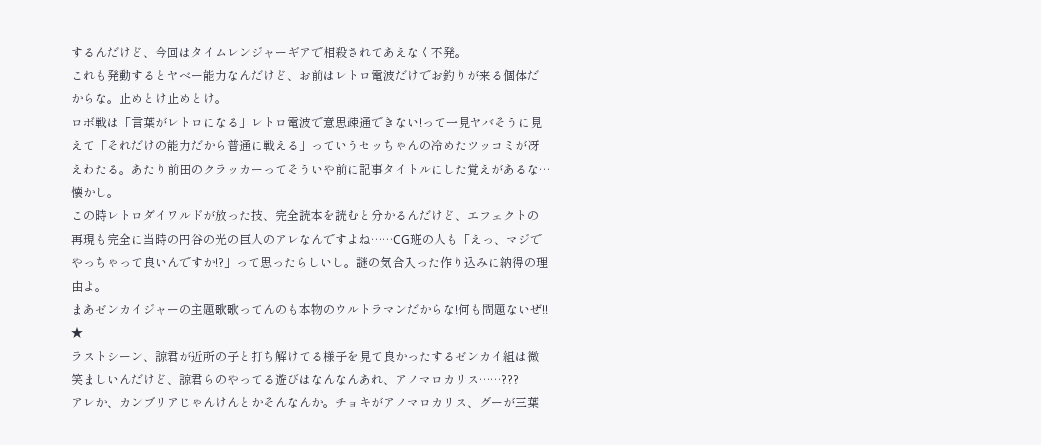するんだけど、今回はタイムレンジャーギアで相殺されてあえなく不発。
これも発動するとヤベー能力なんだけど、お前はレトロ電波だけでお釣りが来る個体だからな。止めとけ止めとけ。
ロボ戦は「言葉がレトロになる」レトロ電波で意思疎通できない!って一見ヤバそうに見えて「それだけの能力だから普通に戦える」っていうセッちゃんの冷めたツッコミが冴えわたる。あたり前田のクラッカーってそういや前に記事タイトルにした覚えがあるな…懐かし。
この時レトロダイワルドが放った技、完全読本を読むと分かるんだけど、エフェクトの再現も完全に当時の円谷の光の巨人のアレなんですよね……CG班の人も「えっ、マジでやっちゃって良いんですか!?」って思ったらしいし。謎の気合入った作り込みに納得の理由よ。
まあゼンカイジャーの主題歌歌ってんのも本物のウルトラマンだからな!何も問題ないぜ!!
★
ラストシーン、諒君が近所の子と打ち解けてる様子を見て良かったするゼンカイ組は微笑ましいんだけど、諒君らのやってる遊びはなんなんあれ、アノマロカリス……???
アレか、カンブリアじゃんけんとかそんなんか。チョキがアノマロカリス、グーが三葉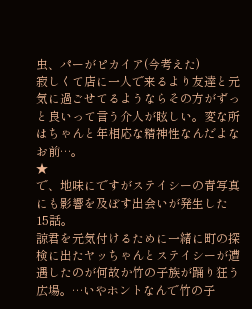虫、パーがピカイア(今考えた)
寂しくて店に一人で来るより友達と元気に過ごせてるようならその方がずっと良いって言う介人が眩しい。変な所はちゃんと年相応な精神性なんだよなお前…。
★
で、地味にですがステイシーの青写真にも影響を及ぼす出会いが発生した15話。
諒君を元気付けるために一緒に町の探検に出たヤッちゃんとステイシーが遭遇したのが何故か竹の子族が踊り狂う広場。…いやホントなんで竹の子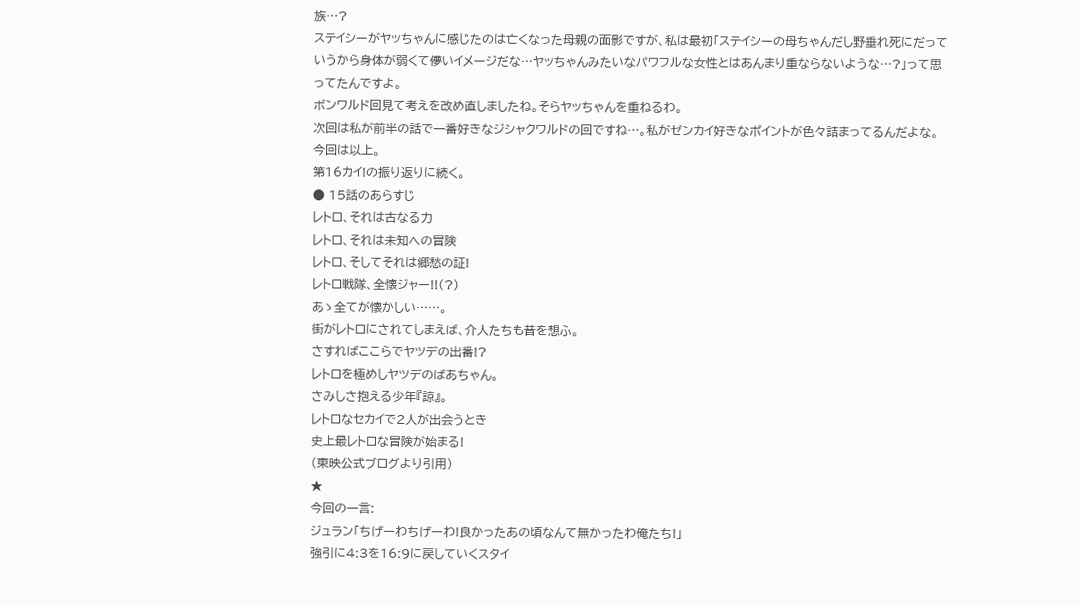族…?
ステイシーがヤッちゃんに感じたのは亡くなった母親の面影ですが、私は最初「ステイシーの母ちゃんだし野垂れ死にだっていうから身体が弱くて儚いイメージだな…ヤッちゃんみたいなパワフルな女性とはあんまり重ならないような…?」って思ってたんですよ。
ボンワルド回見て考えを改め直しましたね。そらヤッちゃんを重ねるわ。
次回は私が前半の話で一番好きなジシャクワルドの回ですね…。私がゼンカイ好きなポイントが色々詰まってるんだよな。
今回は以上。
第16カイ!の振り返りに続く。
● 15話のあらすじ
レトロ、それは古なる力
レトロ、それは未知への冒険
レトロ、そしてそれは郷愁の証!
レトロ戦隊、全懐ジャー!!(?)
あゝ全てが懐かしい……。
街がレトロにされてしまえば、介人たちも昔を想ふ。
さすればここらでヤツデの出番!?
レトロを極めしヤツデのばあちゃん。
さみしさ抱える少年『諒』。
レトロなセカイで2人が出会うとき
史上最レトロな冒険が始まる!
(東映公式ブログより引用)
★
今回の一言:
ジュラン「ちげーわちげーわ!良かったあの頃なんて無かったわ俺たち!」
強引に4:3を16:9に戻していくスタイ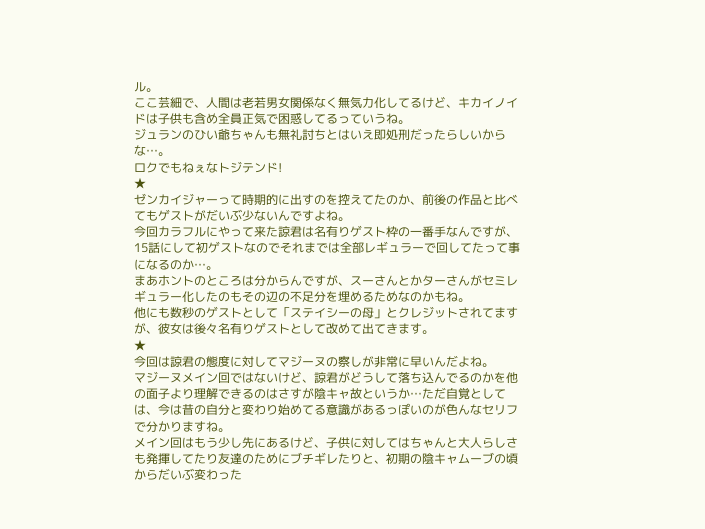ル。
ここ芸細で、人間は老若男女関係なく無気力化してるけど、キカイノイドは子供も含め全員正気で困惑してるっていうね。
ジュランのひい爺ちゃんも無礼討ちとはいえ即処刑だったらしいからな…。
ロクでもねぇなトジテンド!
★
ゼンカイジャーって時期的に出すのを控えてたのか、前後の作品と比べてもゲストがだいぶ少ないんですよね。
今回カラフルにやって来た諒君は名有りゲスト枠の一番手なんですが、15話にして初ゲストなのでそれまでは全部レギュラーで回してたって事になるのか…。
まあホントのところは分からんですが、スーさんとかターさんがセミレギュラー化したのもその辺の不足分を埋めるためなのかもね。
他にも数秒のゲストとして「ステイシーの母」とクレジットされてますが、彼女は後々名有りゲストとして改めて出てきます。
★
今回は諒君の態度に対してマジーヌの察しが非常に早いんだよね。
マジーヌメイン回ではないけど、諒君がどうして落ち込んでるのかを他の面子より理解できるのはさすが陰キャ故というか…ただ自覚としては、今は昔の自分と変わり始めてる意識があるっぽいのが色んなセリフで分かりますね。
メイン回はもう少し先にあるけど、子供に対してはちゃんと大人らしさも発揮してたり友達のためにブチギレたりと、初期の陰キャムーブの頃からだいぶ変わった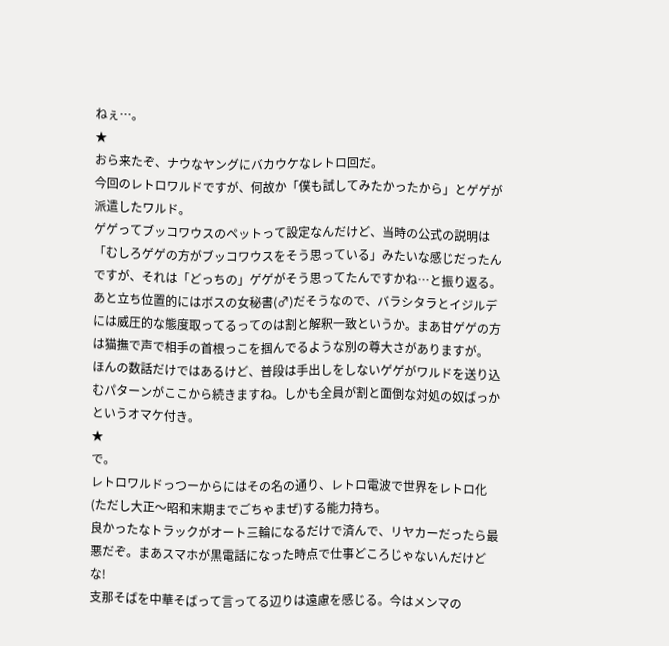ねぇ…。
★
おら来たぞ、ナウなヤングにバカウケなレトロ回だ。
今回のレトロワルドですが、何故か「僕も試してみたかったから」とゲゲが派遣したワルド。
ゲゲってブッコワウスのペットって設定なんだけど、当時の公式の説明は「むしろゲゲの方がブッコワウスをそう思っている」みたいな感じだったんですが、それは「どっちの」ゲゲがそう思ってたんですかね…と振り返る。
あと立ち位置的にはボスの女秘書(♂)だそうなので、バラシタラとイジルデには威圧的な態度取ってるってのは割と解釈一致というか。まあ甘ゲゲの方は猫撫で声で相手の首根っこを掴んでるような別の尊大さがありますが。
ほんの数話だけではあるけど、普段は手出しをしないゲゲがワルドを送り込むパターンがここから続きますね。しかも全員が割と面倒な対処の奴ばっかというオマケ付き。
★
で。
レトロワルドっつーからにはその名の通り、レトロ電波で世界をレトロ化(ただし大正〜昭和末期までごちゃまぜ)する能力持ち。
良かったなトラックがオート三輪になるだけで済んで、リヤカーだったら最悪だぞ。まあスマホが黒電話になった時点で仕事どころじゃないんだけどな!
支那そばを中華そばって言ってる辺りは遠慮を感じる。今はメンマの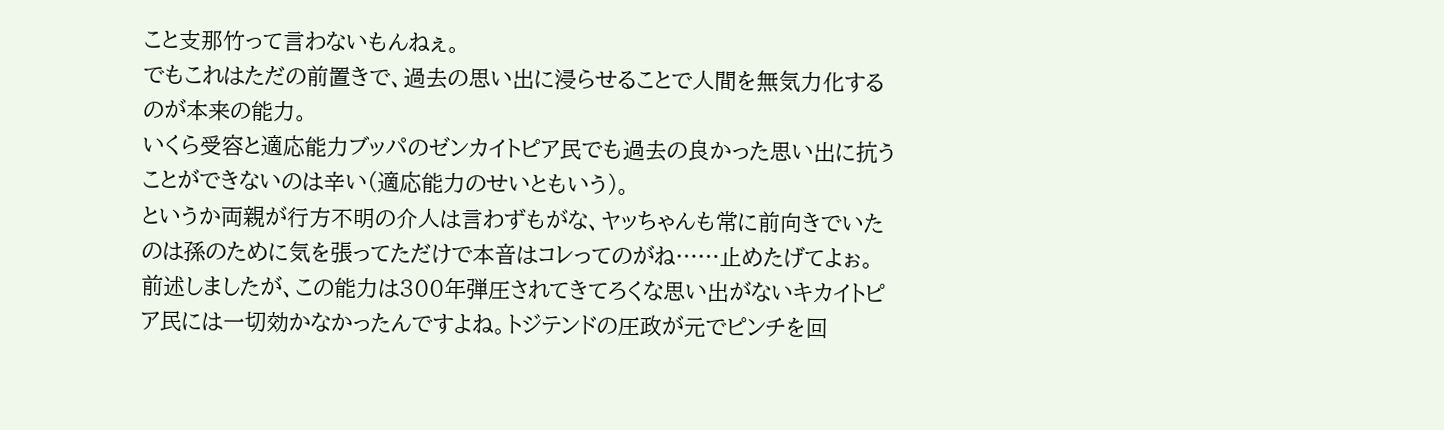こと支那竹って言わないもんねぇ。
でもこれはただの前置きで、過去の思い出に浸らせることで人間を無気力化するのが本来の能力。
いくら受容と適応能力ブッパのゼンカイトピア民でも過去の良かった思い出に抗うことができないのは辛い(適応能力のせいともいう)。
というか両親が行方不明の介人は言わずもがな、ヤッちゃんも常に前向きでいたのは孫のために気を張ってただけで本音はコレってのがね……止めたげてよぉ。
前述しましたが、この能力は300年弾圧されてきてろくな思い出がないキカイトピア民には一切効かなかったんですよね。トジテンドの圧政が元でピンチを回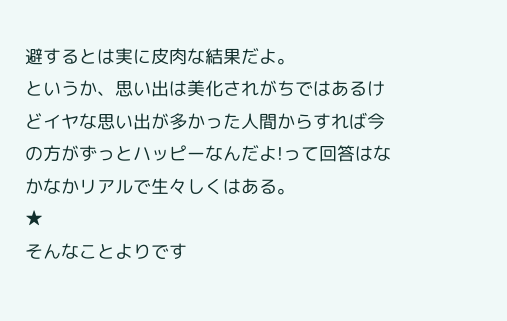避するとは実に皮肉な結果だよ。
というか、思い出は美化されがちではあるけどイヤな思い出が多かった人間からすれば今の方がずっとハッピーなんだよ!って回答はなかなかリアルで生々しくはある。
★
そんなことよりです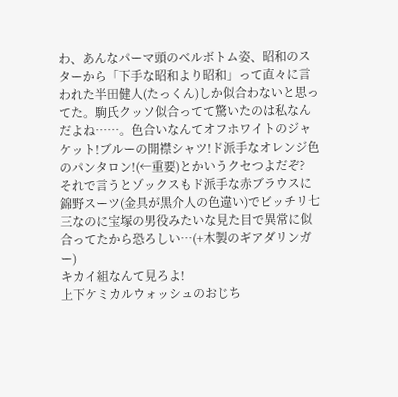わ、あんなパーマ頭のベルボトム姿、昭和のスターから「下手な昭和より昭和」って直々に言われた半田健人(たっくん)しか似合わないと思ってた。駒氏クッソ似合ってて驚いたのは私なんだよね……。色合いなんてオフホワイトのジャケット!ブルーの開襟シャツ!ド派手なオレンジ色のパンタロン!(←重要)とかいうクセつよだぞ?
それで言うとゾックスもド派手な赤ブラウスに錦野スーツ(金具が黒介人の色違い)でビッチリ七三なのに宝塚の男役みたいな見た目で異常に似合ってたから恐ろしい…(+木製のギアダリンガー)
キカイ組なんて見ろよ!
上下ケミカルウォッシュのおじち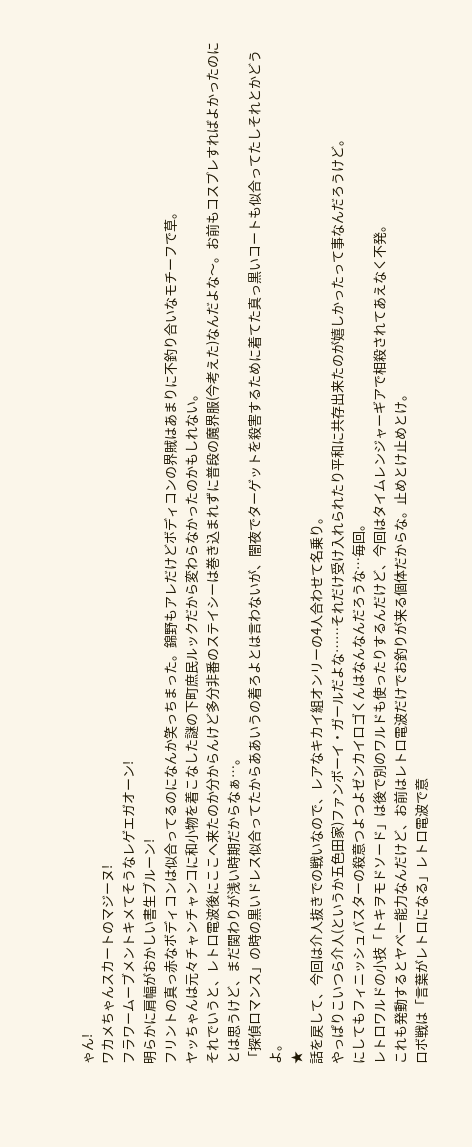ゃん!
ワカメちゃんスカートのマジーヌ!
フラワームーブメントキメてそうなレゲエガオーン!
明らかに肩幅がおかしい書生ブルーン!
フリントの真っ赤なボディコンは似合ってるのになんか笑っちまった。錦野もアレだけどボディコンの界賊はあまりに不釣り合いなモチーフで草。
ヤッちゃんは元々チャンチャンコに和小物を着こなした謎の下町庶民ルックだから変わらなかったのかもしれない。
それでいうと、レトロ電波後にここへ来たのか分からんけど多分非番のステイシーは巻き込まれずに普段の魔界服(今考えた)なんだよな〜。お前もコスプレすればよかったのにとは思うけど、まだ関わりが浅い時期だからなぁ…。
「探偵ロマンス」の時の黒いドレス似合ってたからああいうの着ろよとは言わないが、闇夜でターゲットを殺害するために着てた真っ黒いコートも似合ってたしそれとかどうよ。
★
話を戻して、今回は介人抜きでの戦いなので、レアなキカイ組オンリーの4人合わせて名乗り。
やっぱりこいつら介人(というか五色田家)ファンボーイ・ガールだよな……それだけ受け入れられたり平和に共存出来たのが嬉しかったって事なんだろうけど。
にしてもフィニッシュバスターの殺意つよつよゼンカイロゴくんはなんなんだろうな…毎回。
レトロワルドの小技「トキヲモドソード」は後で別のワルドも使ったりするんだけど、今回はタイムレンジャーギアで相殺されてあえなく不発。
これも発動するとヤベー能力なんだけど、お前はレトロ電波だけでお釣りが来る個体だからな。止めとけ止めとけ。
ロボ戦は「言葉がレトロになる」レトロ電波で意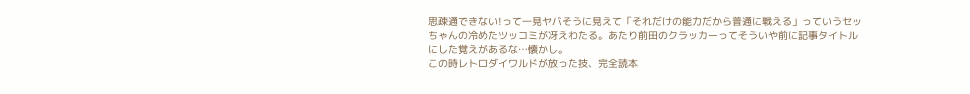思疎通できない!って一見ヤバそうに見えて「それだけの能力だから普通に戦える」っていうセッちゃんの冷めたツッコミが冴えわたる。あたり前田のクラッカーってそういや前に記事タイトルにした覚えがあるな…懐かし。
この時レトロダイワルドが放った技、完全読本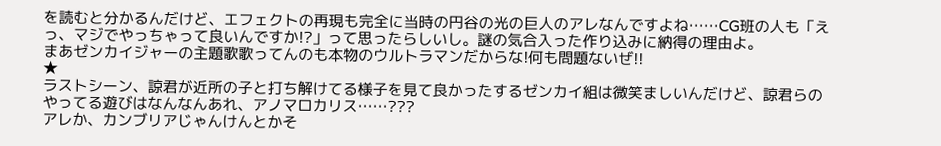を読むと分かるんだけど、エフェクトの再現も完全に当時の円谷の光の巨人のアレなんですよね……CG班の人も「えっ、マジでやっちゃって良いんですか!?」って思ったらしいし。謎の気合入った作り込みに納得の理由よ。
まあゼンカイジャーの主題歌歌ってんのも本物のウルトラマンだからな!何も問題ないぜ!!
★
ラストシーン、諒君が近所の子と打ち解けてる様子を見て良かったするゼンカイ組は微笑ましいんだけど、諒君らのやってる遊びはなんなんあれ、アノマロカリス……???
アレか、カンブリアじゃんけんとかそ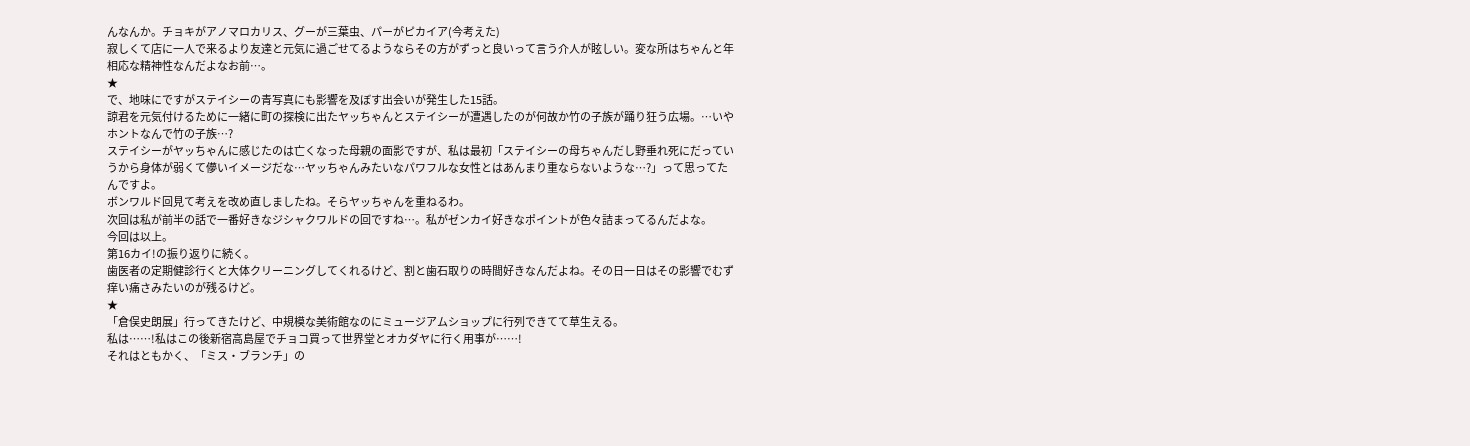んなんか。チョキがアノマロカリス、グーが三葉虫、パーがピカイア(今考えた)
寂しくて店に一人で来るより友達と元気に過ごせてるようならその方がずっと良いって言う介人が眩しい。変な所はちゃんと年相応な精神性なんだよなお前…。
★
で、地味にですがステイシーの青写真にも影響を及ぼす出会いが発生した15話。
諒君を元気付けるために一緒に町の探検に出たヤッちゃんとステイシーが遭遇したのが何故か竹の子族が踊り狂う広場。…いやホントなんで竹の子族…?
ステイシーがヤッちゃんに感じたのは亡くなった母親の面影ですが、私は最初「ステイシーの母ちゃんだし野垂れ死にだっていうから身体が弱くて儚いイメージだな…ヤッちゃんみたいなパワフルな女性とはあんまり重ならないような…?」って思ってたんですよ。
ボンワルド回見て考えを改め直しましたね。そらヤッちゃんを重ねるわ。
次回は私が前半の話で一番好きなジシャクワルドの回ですね…。私がゼンカイ好きなポイントが色々詰まってるんだよな。
今回は以上。
第16カイ!の振り返りに続く。
歯医者の定期健診行くと大体クリーニングしてくれるけど、割と歯石取りの時間好きなんだよね。その日一日はその影響でむず痒い痛さみたいのが残るけど。
★
「倉俣史朗展」行ってきたけど、中規模な美術館なのにミュージアムショップに行列できてて草生える。
私は……!私はこの後新宿高島屋でチョコ買って世界堂とオカダヤに行く用事が……!
それはともかく、「ミス・ブランチ」の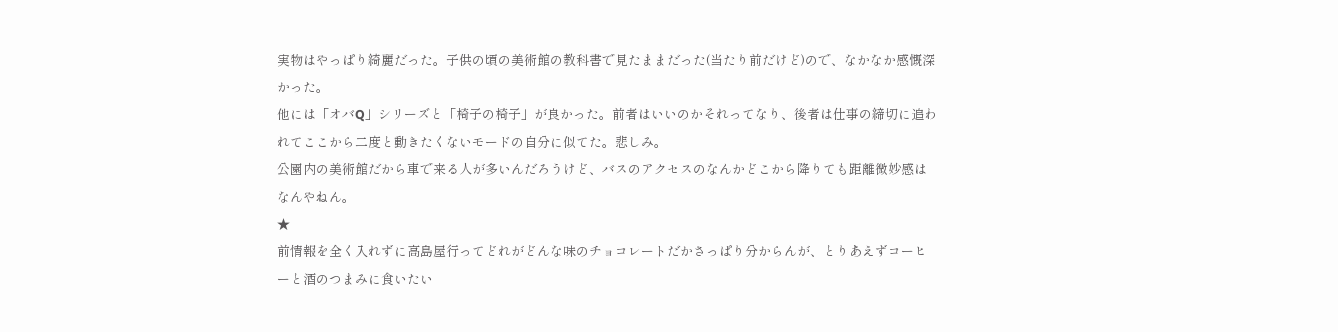実物はやっぱり綺麗だった。子供の頃の美術館の教科書で見たままだった(当たり前だけど)ので、なかなか感慨深かった。
他には「オバQ」シリーズと「椅子の椅子」が良かった。前者はいいのかそれってなり、後者は仕事の締切に追われてここから二度と動きたくないモードの自分に似てた。悲しみ。
公園内の美術館だから車で来る人が多いんだろうけど、バスのアクセスのなんかどこから降りても距離微妙感はなんやねん。
★
前情報を全く入れずに高島屋行ってどれがどんな味のチョコレートだかさっぱり分からんが、とりあえずコーヒーと酒のつまみに食いたい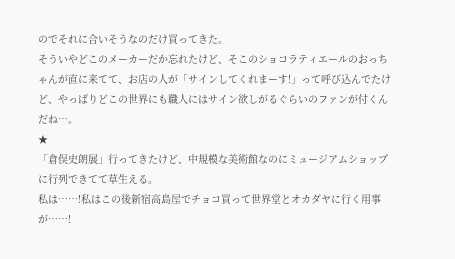のでそれに合いそうなのだけ買ってきた。
そういやどこのメーカーだか忘れたけど、そこのショコラティエールのおっちゃんが直に来てて、お店の人が「サインしてくれまーす!」って呼び込んでたけど、やっぱりどこの世界にも職人にはサイン欲しがるぐらいのファンが付くんだね…。
★
「倉俣史朗展」行ってきたけど、中規模な美術館なのにミュージアムショップに行列できてて草生える。
私は……!私はこの後新宿高島屋でチョコ買って世界堂とオカダヤに行く用事が……!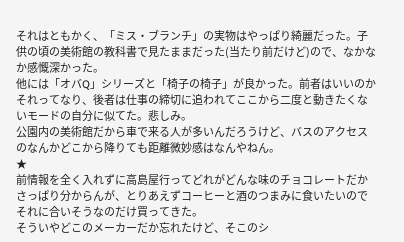それはともかく、「ミス・ブランチ」の実物はやっぱり綺麗だった。子供の頃の美術館の教科書で見たままだった(当たり前だけど)ので、なかなか感慨深かった。
他には「オバQ」シリーズと「椅子の椅子」が良かった。前者はいいのかそれってなり、後者は仕事の締切に追われてここから二度と動きたくないモードの自分に似てた。悲しみ。
公園内の美術館だから車で来る人が多いんだろうけど、バスのアクセスのなんかどこから降りても距離微妙感はなんやねん。
★
前情報を全く入れずに高島屋行ってどれがどんな味のチョコレートだかさっぱり分からんが、とりあえずコーヒーと酒のつまみに食いたいのでそれに合いそうなのだけ買ってきた。
そういやどこのメーカーだか忘れたけど、そこのシ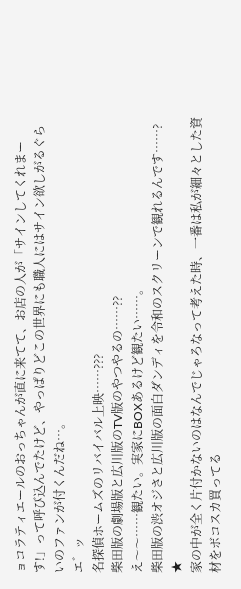ョコラティエールのおっちゃんが直に来てて、お店の人が「サインしてくれまーす!」って呼び込んでたけど、やっぱりどこの世界にも職人にはサイン欲しがるぐらいのファンが付くんだね…。
エ゛ッ
名探偵ホームズのリバイバル上映……???
柴田版の劇場版と広川版のTV版のやつやるの……??
え〜〜……観たい。実家にBOXあるけど観たい……。
柴田版の渋オジさと広川版の面白ダンディを令和のスクリーンで観れるんです……?
★
家の中が全く片付かないのはなんでじゃろなって考えた時、一番は私が細々とした資材をボコスカ買ってる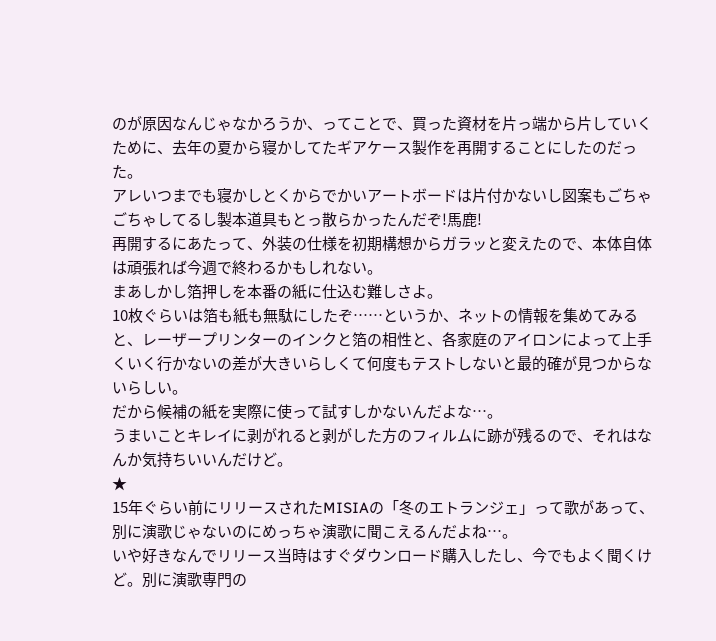のが原因なんじゃなかろうか、ってことで、買った資材を片っ端から片していくために、去年の夏から寝かしてたギアケース製作を再開することにしたのだった。
アレいつまでも寝かしとくからでかいアートボードは片付かないし図案もごちゃごちゃしてるし製本道具もとっ散らかったんだぞ!馬鹿!
再開するにあたって、外装の仕様を初期構想からガラッと変えたので、本体自体は頑張れば今週で終わるかもしれない。
まあしかし箔押しを本番の紙に仕込む難しさよ。
10枚ぐらいは箔も紙も無駄にしたぞ……というか、ネットの情報を集めてみると、レーザープリンターのインクと箔の相性と、各家庭のアイロンによって上手くいく行かないの差が大きいらしくて何度もテストしないと最的確が見つからないらしい。
だから候補の紙を実際に使って試すしかないんだよな…。
うまいことキレイに剥がれると剥がした方のフィルムに跡が残るので、それはなんか気持ちいいんだけど。
★
15年ぐらい前にリリースされたMISIAの「冬のエトランジェ」って歌があって、別に演歌じゃないのにめっちゃ演歌に聞こえるんだよね…。
いや好きなんでリリース当時はすぐダウンロード購入したし、今でもよく聞くけど。別に演歌専門の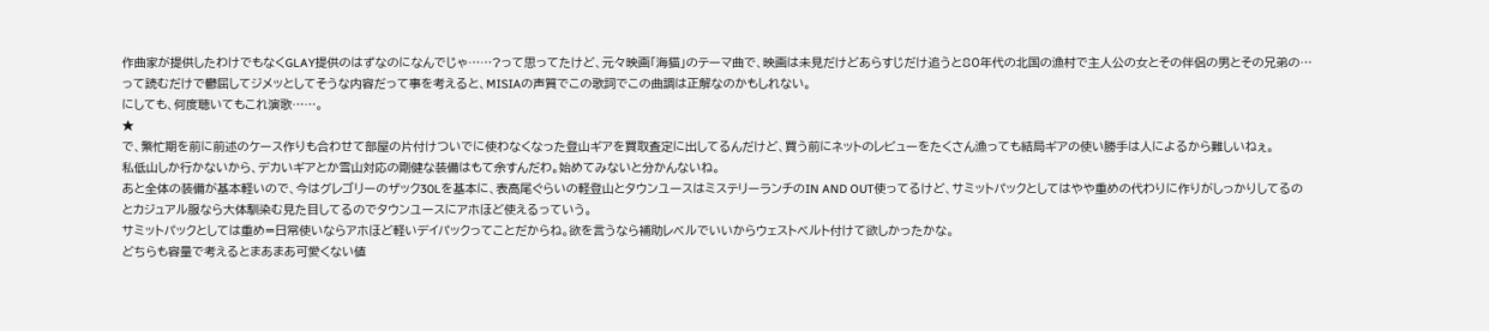作曲家が提供したわけでもなくGLAY提供のはずなのになんでじゃ……?って思ってたけど、元々映画「海猫」のテーマ曲で、映画は未見だけどあらすじだけ追うと80年代の北国の漁村で主人公の女とその伴侶の男とその兄弟の…って読むだけで鬱屈してジメッとしてそうな内容だって事を考えると、MISIAの声質でこの歌詞でこの曲調は正解なのかもしれない。
にしても、何度聴いてもこれ演歌……。
★
で、繁忙期を前に前述のケース作りも合わせて部屋の片付けついでに使わなくなった登山ギアを買取査定に出してるんだけど、買う前にネットのレビューをたくさん漁っても結局ギアの使い勝手は人によるから難しいねぇ。
私低山しか行かないから、デカいギアとか雪山対応の剛健な装備はもて余すんだわ。始めてみないと分かんないね。
あと全体の装備が基本軽いので、今はグレゴリーのザック30Lを基本に、表高尾ぐらいの軽登山とタウンユースはミステリーランチのIN AND OUT使ってるけど、サミットパックとしてはやや重めの代わりに作りがしっかりしてるのとカジュアル服なら大体馴染む見た目してるのでタウンユースにアホほど使えるっていう。
サミットパックとしては重め=日常使いならアホほど軽いデイパックってことだからね。欲を言うなら補助レベルでいいからウェストベルト付けて欲しかったかな。
どちらも容量で考えるとまあまあ可愛くない値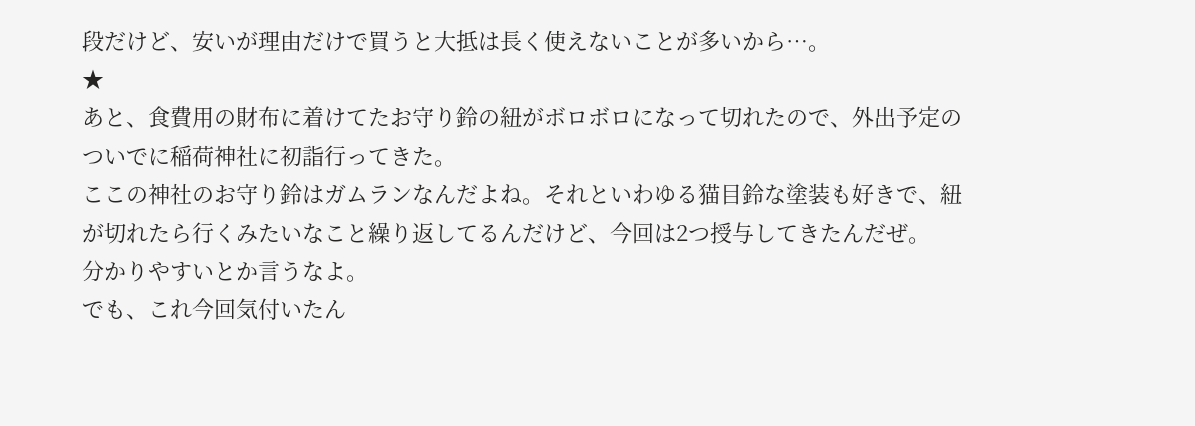段だけど、安いが理由だけで買うと大抵は長く使えないことが多いから…。
★
あと、食費用の財布に着けてたお守り鈴の紐がボロボロになって切れたので、外出予定のついでに稲荷神社に初詣行ってきた。
ここの神社のお守り鈴はガムランなんだよね。それといわゆる猫目鈴な塗装も好きで、紐が切れたら行くみたいなこと繰り返してるんだけど、今回は2つ授与してきたんだぜ。
分かりやすいとか言うなよ。
でも、これ今回気付いたん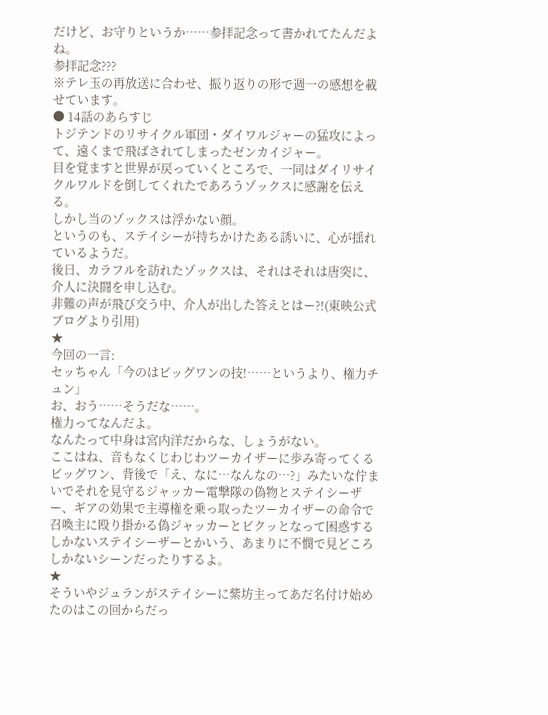だけど、お守りというか……参拝記念って書かれてたんだよね。
参拝記念???
※テレ玉の再放送に合わせ、振り返りの形で週一の感想を載せています。
● 14話のあらすじ
トジテンドのリサイクル軍団・ダイワルジャーの猛攻によって、遠くまで飛ばされてしまったゼンカイジャー。
目を覚ますと世界が戻っていくところで、一同はダイリサイクルワルドを倒してくれたであろうゾックスに感謝を伝える。
しかし当のゾックスは浮かない顔。
というのも、ステイシーが持ちかけたある誘いに、心が揺れているようだ。
後日、カラフルを訪れたゾックスは、それはそれは唐突に、介人に決闘を申し込む。
非難の声が飛び交う中、介人が出した答えとはー?!(東映公式ブログより引用)
★
今回の一言:
セッちゃん「今のはビッグワンの技!……というより、権力チュン」
お、おう……そうだな……。
権力ってなんだよ。
なんたって中身は宮内洋だからな、しょうがない。
ここはね、音もなくじわじわツーカイザーに歩み寄ってくるビッグワン、背後で「え、なに…なんなの…?」みたいな佇まいでそれを見守るジャッカー電撃隊の偽物とステイシーザー、ギアの効果で主導権を乗っ取ったツーカイザーの命令で召喚主に殴り掛かる偽ジャッカーとビクッとなって困惑するしかないステイシーザーとかいう、あまりに不憫で見どころしかないシーンだったりするよ。
★
そういやジュランがステイシーに紫坊主ってあだ名付け始めたのはこの回からだっ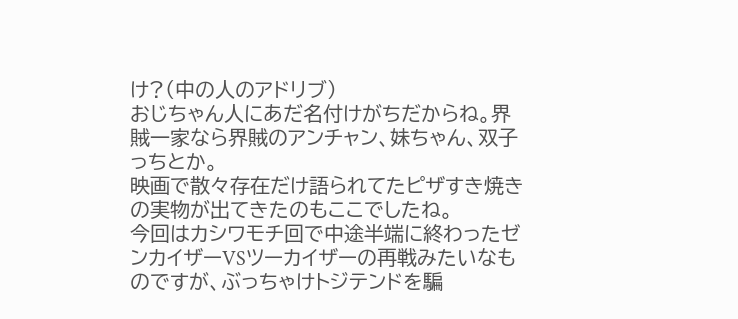け?(中の人のアドリブ)
おじちゃん人にあだ名付けがちだからね。界賊一家なら界賊のアンチャン、妹ちゃん、双子っちとか。
映画で散々存在だけ語られてたピザすき焼きの実物が出てきたのもここでしたね。
今回はカシワモチ回で中途半端に終わったゼンカイザーVSツーカイザーの再戦みたいなものですが、ぶっちゃけトジテンドを騙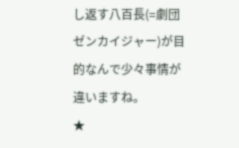し返す八百長(=劇団ゼンカイジャー)が目的なんで少々事情が違いますね。
★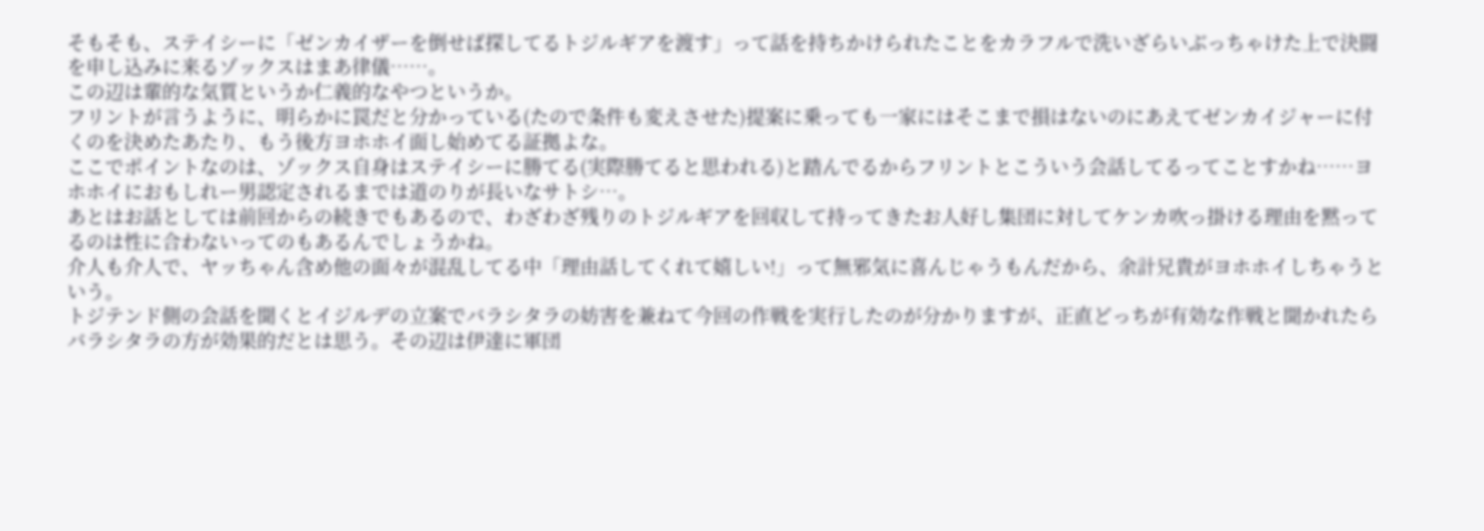そもそも、ステイシーに「ゼンカイザーを倒せば探してるトジルギアを渡す」って話を持ちかけられたことをカラフルで洗いざらいぶっちゃけた上で決闘を申し込みに来るゾックスはまあ律儀……。
この辺は輩的な気質というか仁義的なやつというか。
フリントが言うように、明らかに罠だと分かっている(たので条件も変えさせた)提案に乗っても一家にはそこまで損はないのにあえてゼンカイジャーに付くのを決めたあたり、もう後方ヨホホイ面し始めてる証拠よな。
ここでポイントなのは、ゾックス自身はステイシーに勝てる(実際勝てると思われる)と踏んでるからフリントとこういう会話してるってことすかね……ヨホホイにおもしれー男認定されるまでは道のりが長いなサトシ…。
あとはお話としては前回からの続きでもあるので、わざわざ残りのトジルギアを回収して持ってきたお人好し集団に対してケンカ吹っ掛ける理由を黙ってるのは性に合わないってのもあるんでしょうかね。
介人も介人で、ヤッちゃん含め他の面々が混乱してる中「理由話してくれて嬉しい!」って無邪気に喜んじゃうもんだから、余計兄貴がヨホホイしちゃうという。
トジテンド側の会話を聞くとイジルデの立案でバラシタラの妨害を兼ねて今回の作戦を実行したのが分かりますが、正直どっちが有効な作戦と聞かれたらバラシタラの方が効果的だとは思う。その辺は伊達に軍団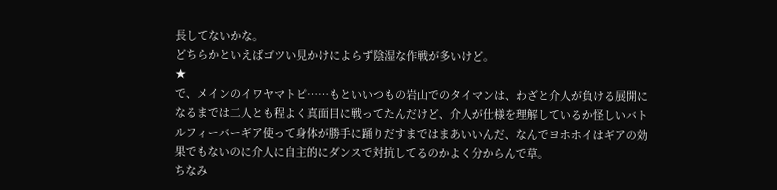長してないかな。
どちらかといえばゴツい見かけによらず陰湿な作戦が多いけど。
★
で、メインのイワヤマトピ……もといいつもの岩山でのタイマンは、わざと介人が負ける展開になるまでは二人とも程よく真面目に戦ってたんだけど、介人が仕様を理解しているか怪しいバトルフィーバーギア使って身体が勝手に踊りだすまではまあいいんだ、なんでヨホホイはギアの効果でもないのに介人に自主的にダンスで対抗してるのかよく分からんで草。
ちなみ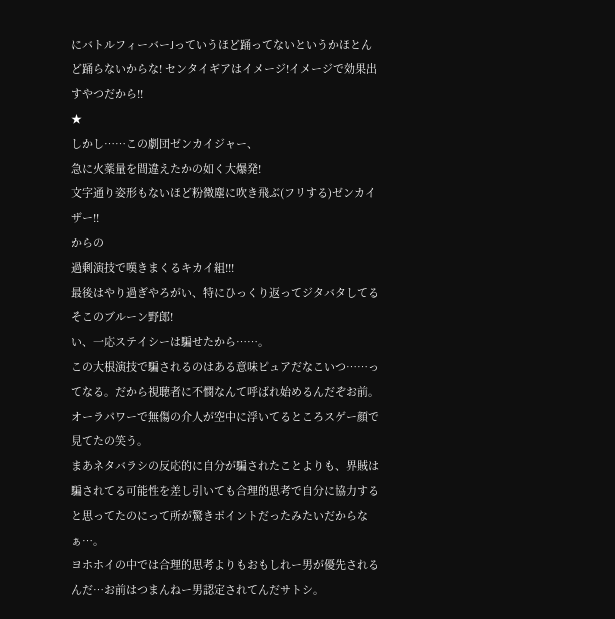にバトルフィーバーJっていうほど踊ってないというかほとんど踊らないからな! センタイギアはイメージ!イメージで効果出すやつだから!!
★
しかし……この劇団ゼンカイジャー、
急に火薬量を間違えたかの如く大爆発!
文字通り姿形もないほど粉微塵に吹き飛ぶ(フリする)ゼンカイザー!!
からの
過剰演技で嘆きまくるキカイ組!!!
最後はやり過ぎやろがい、特にひっくり返ってジタバタしてるそこのブルーン野郎!
い、一応ステイシーは騙せたから……。
この大根演技で騙されるのはある意味ピュアだなこいつ……ってなる。だから視聴者に不憫なんて呼ばれ始めるんだぞお前。
オーラパワーで無傷の介人が空中に浮いてるところスゲー顔で見てたの笑う。
まあネタバラシの反応的に自分が騙されたことよりも、界賊は騙されてる可能性を差し引いても合理的思考で自分に協力すると思ってたのにって所が驚きポイントだったみたいだからなぁ…。
ヨホホイの中では合理的思考よりもおもしれー男が優先されるんだ…お前はつまんねー男認定されてんだサトシ。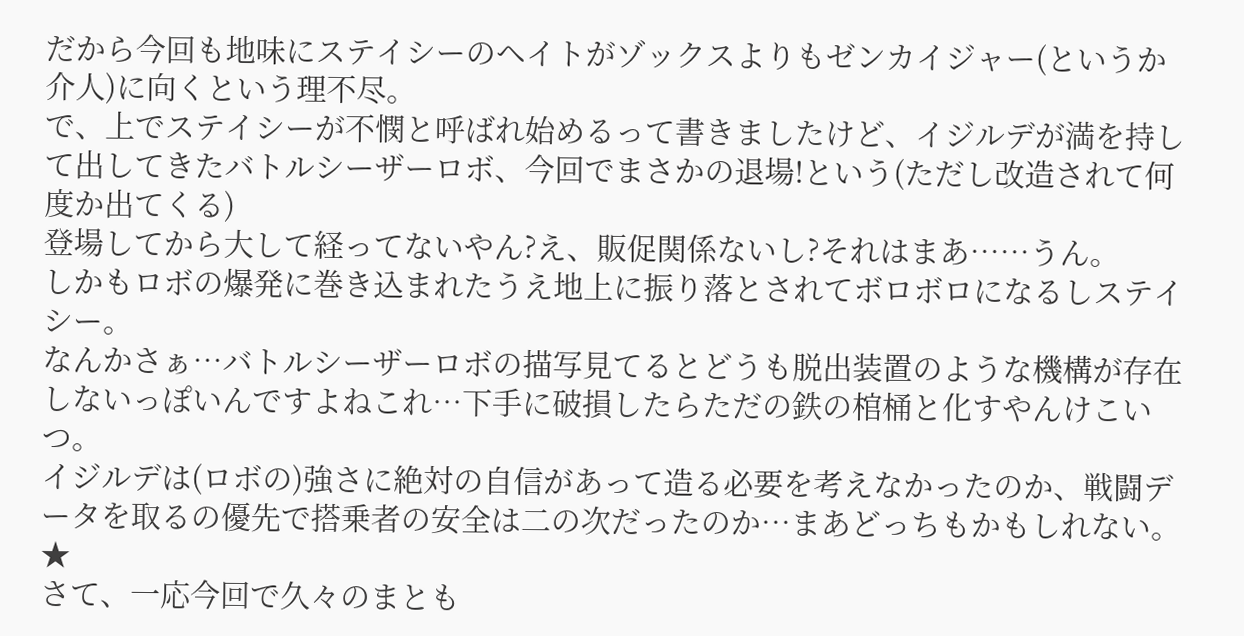だから今回も地味にステイシーのヘイトがゾックスよりもゼンカイジャー(というか介人)に向くという理不尽。
で、上でステイシーが不憫と呼ばれ始めるって書きましたけど、イジルデが満を持して出してきたバトルシーザーロボ、今回でまさかの退場!という(ただし改造されて何度か出てくる)
登場してから大して経ってないやん?え、販促関係ないし?それはまあ……うん。
しかもロボの爆発に巻き込まれたうえ地上に振り落とされてボロボロになるしステイシー。
なんかさぁ…バトルシーザーロボの描写見てるとどうも脱出装置のような機構が存在しないっぽいんですよねこれ…下手に破損したらただの鉄の棺桶と化すやんけこいつ。
イジルデは(ロボの)強さに絶対の自信があって造る必要を考えなかったのか、戦闘データを取るの優先で搭乗者の安全は二の次だったのか…まあどっちもかもしれない。
★
さて、一応今回で久々のまとも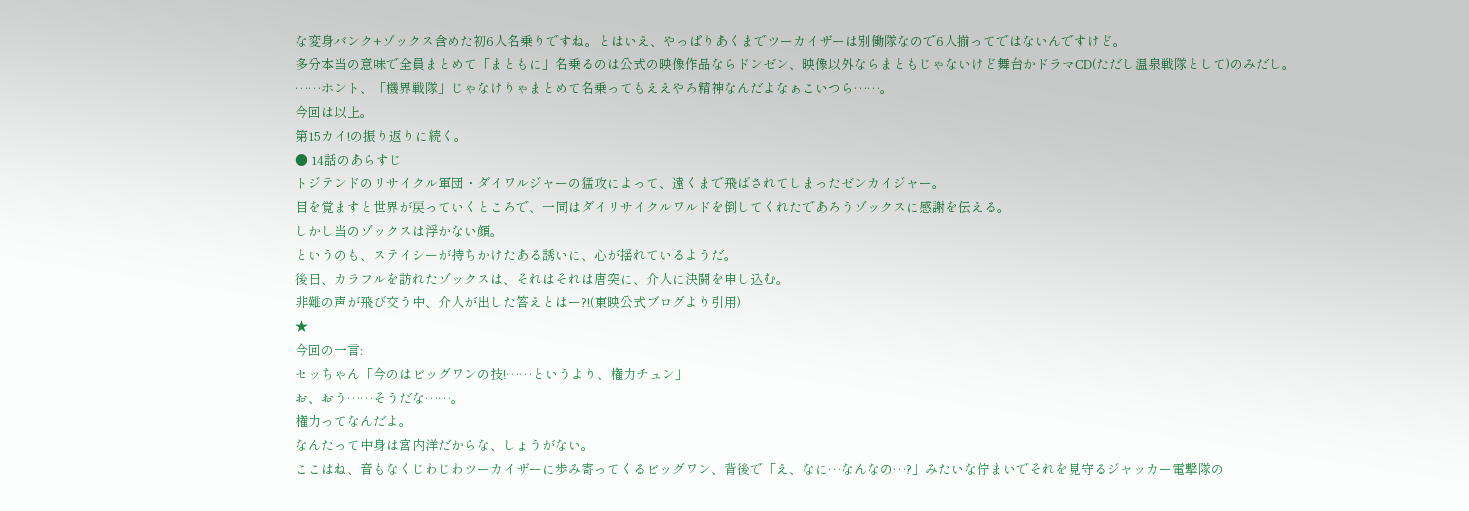な変身バンク+ゾックス含めた初6人名乗りですね。とはいえ、やっぱりあくまでツーカイザーは別働隊なので6人揃ってではないんですけど。
多分本当の意味で全員まとめて「まともに」名乗るのは公式の映像作品ならドンゼン、映像以外ならまともじゃないけど舞台かドラマCD(ただし温泉戦隊として)のみだし。
……ホント、「機界戦隊」じゃなけりゃまとめて名乗ってもええやろ精神なんだよなぁこいつら……。
今回は以上。
第15カイ!の振り返りに続く。
● 14話のあらすじ
トジテンドのリサイクル軍団・ダイワルジャーの猛攻によって、遠くまで飛ばされてしまったゼンカイジャー。
目を覚ますと世界が戻っていくところで、一同はダイリサイクルワルドを倒してくれたであろうゾックスに感謝を伝える。
しかし当のゾックスは浮かない顔。
というのも、ステイシーが持ちかけたある誘いに、心が揺れているようだ。
後日、カラフルを訪れたゾックスは、それはそれは唐突に、介人に決闘を申し込む。
非難の声が飛び交う中、介人が出した答えとはー?!(東映公式ブログより引用)
★
今回の一言:
セッちゃん「今のはビッグワンの技!……というより、権力チュン」
お、おう……そうだな……。
権力ってなんだよ。
なんたって中身は宮内洋だからな、しょうがない。
ここはね、音もなくじわじわツーカイザーに歩み寄ってくるビッグワン、背後で「え、なに…なんなの…?」みたいな佇まいでそれを見守るジャッカー電撃隊の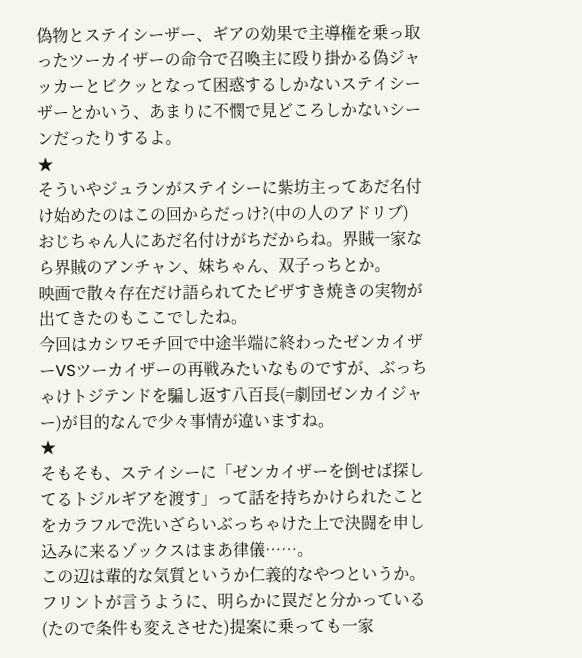偽物とステイシーザー、ギアの効果で主導権を乗っ取ったツーカイザーの命令で召喚主に殴り掛かる偽ジャッカーとビクッとなって困惑するしかないステイシーザーとかいう、あまりに不憫で見どころしかないシーンだったりするよ。
★
そういやジュランがステイシーに紫坊主ってあだ名付け始めたのはこの回からだっけ?(中の人のアドリブ)
おじちゃん人にあだ名付けがちだからね。界賊一家なら界賊のアンチャン、妹ちゃん、双子っちとか。
映画で散々存在だけ語られてたピザすき焼きの実物が出てきたのもここでしたね。
今回はカシワモチ回で中途半端に終わったゼンカイザーVSツーカイザーの再戦みたいなものですが、ぶっちゃけトジテンドを騙し返す八百長(=劇団ゼンカイジャー)が目的なんで少々事情が違いますね。
★
そもそも、ステイシーに「ゼンカイザーを倒せば探してるトジルギアを渡す」って話を持ちかけられたことをカラフルで洗いざらいぶっちゃけた上で決闘を申し込みに来るゾックスはまあ律儀……。
この辺は輩的な気質というか仁義的なやつというか。
フリントが言うように、明らかに罠だと分かっている(たので条件も変えさせた)提案に乗っても一家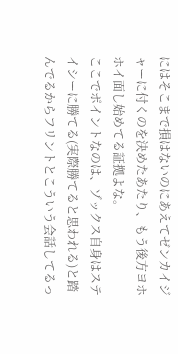にはそこまで損はないのにあえてゼンカイジャーに付くのを決めたあたり、もう後方ヨホホイ面し始めてる証拠よな。
ここでポイントなのは、ゾックス自身はステイシーに勝てる(実際勝てると思われる)と踏んでるからフリントとこういう会話してるっ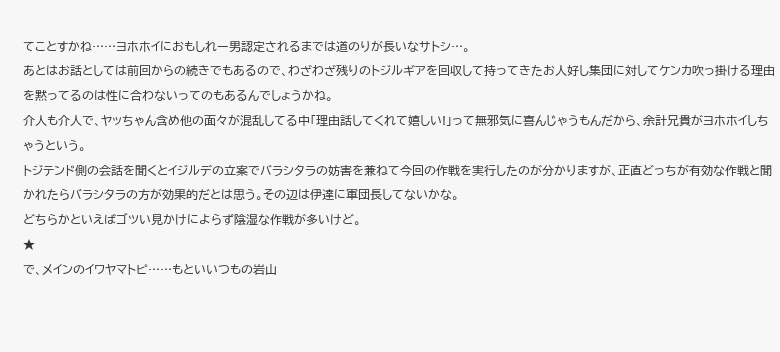てことすかね……ヨホホイにおもしれー男認定されるまでは道のりが長いなサトシ…。
あとはお話としては前回からの続きでもあるので、わざわざ残りのトジルギアを回収して持ってきたお人好し集団に対してケンカ吹っ掛ける理由を黙ってるのは性に合わないってのもあるんでしょうかね。
介人も介人で、ヤッちゃん含め他の面々が混乱してる中「理由話してくれて嬉しい!」って無邪気に喜んじゃうもんだから、余計兄貴がヨホホイしちゃうという。
トジテンド側の会話を聞くとイジルデの立案でバラシタラの妨害を兼ねて今回の作戦を実行したのが分かりますが、正直どっちが有効な作戦と聞かれたらバラシタラの方が効果的だとは思う。その辺は伊達に軍団長してないかな。
どちらかといえばゴツい見かけによらず陰湿な作戦が多いけど。
★
で、メインのイワヤマトピ……もといいつもの岩山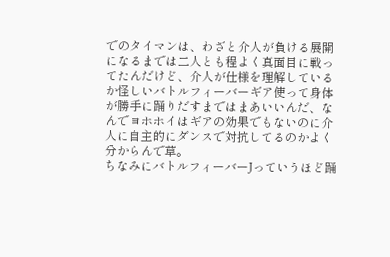でのタイマンは、わざと介人が負ける展開になるまでは二人とも程よく真面目に戦ってたんだけど、介人が仕様を理解しているか怪しいバトルフィーバーギア使って身体が勝手に踊りだすまではまあいいんだ、なんでヨホホイはギアの効果でもないのに介人に自主的にダンスで対抗してるのかよく分からんで草。
ちなみにバトルフィーバーJっていうほど踊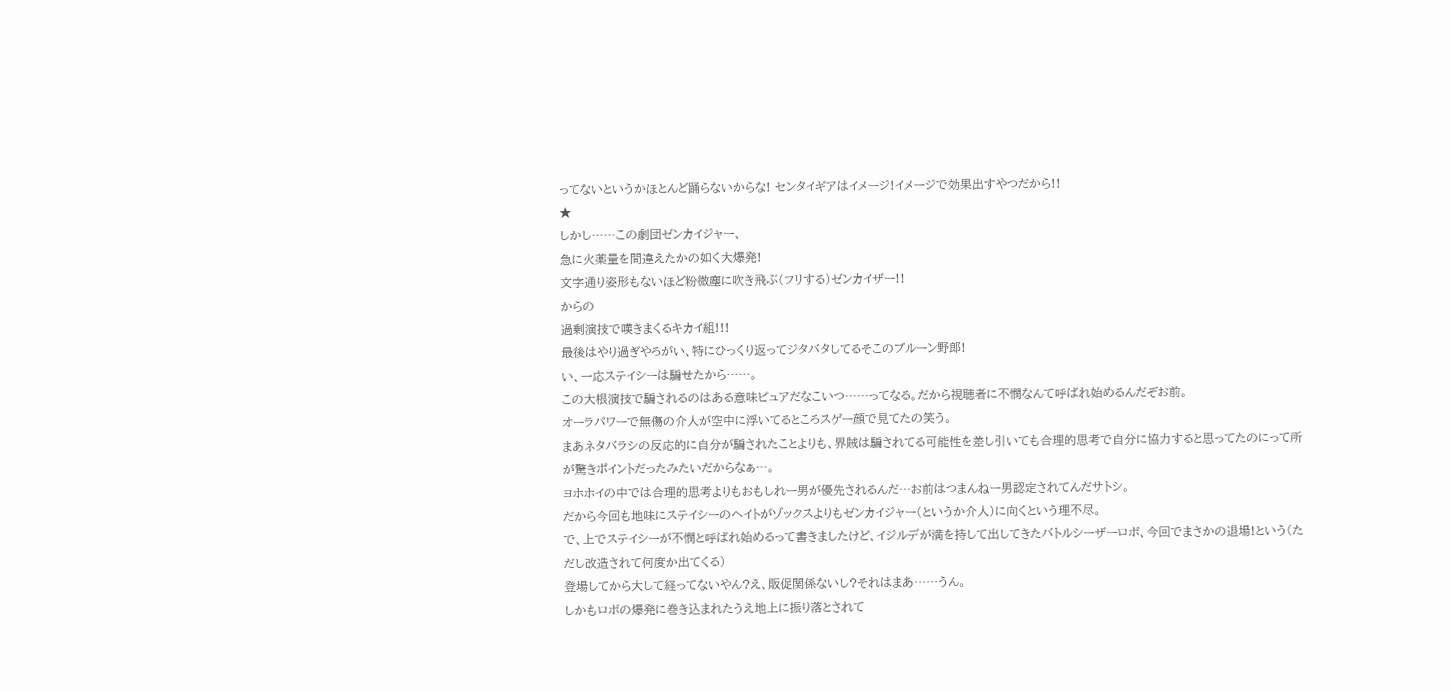ってないというかほとんど踊らないからな! センタイギアはイメージ!イメージで効果出すやつだから!!
★
しかし……この劇団ゼンカイジャー、
急に火薬量を間違えたかの如く大爆発!
文字通り姿形もないほど粉微塵に吹き飛ぶ(フリする)ゼンカイザー!!
からの
過剰演技で嘆きまくるキカイ組!!!
最後はやり過ぎやろがい、特にひっくり返ってジタバタしてるそこのブルーン野郎!
い、一応ステイシーは騙せたから……。
この大根演技で騙されるのはある意味ピュアだなこいつ……ってなる。だから視聴者に不憫なんて呼ばれ始めるんだぞお前。
オーラパワーで無傷の介人が空中に浮いてるところスゲー顔で見てたの笑う。
まあネタバラシの反応的に自分が騙されたことよりも、界賊は騙されてる可能性を差し引いても合理的思考で自分に協力すると思ってたのにって所が驚きポイントだったみたいだからなぁ…。
ヨホホイの中では合理的思考よりもおもしれー男が優先されるんだ…お前はつまんねー男認定されてんだサトシ。
だから今回も地味にステイシーのヘイトがゾックスよりもゼンカイジャー(というか介人)に向くという理不尽。
で、上でステイシーが不憫と呼ばれ始めるって書きましたけど、イジルデが満を持して出してきたバトルシーザーロボ、今回でまさかの退場!という(ただし改造されて何度か出てくる)
登場してから大して経ってないやん?え、販促関係ないし?それはまあ……うん。
しかもロボの爆発に巻き込まれたうえ地上に振り落とされて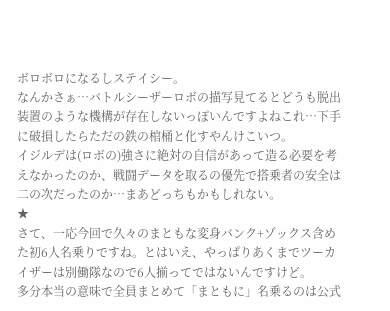ボロボロになるしステイシー。
なんかさぁ…バトルシーザーロボの描写見てるとどうも脱出装置のような機構が存在しないっぽいんですよねこれ…下手に破損したらただの鉄の棺桶と化すやんけこいつ。
イジルデは(ロボの)強さに絶対の自信があって造る必要を考えなかったのか、戦闘データを取るの優先で搭乗者の安全は二の次だったのか…まあどっちもかもしれない。
★
さて、一応今回で久々のまともな変身バンク+ゾックス含めた初6人名乗りですね。とはいえ、やっぱりあくまでツーカイザーは別働隊なので6人揃ってではないんですけど。
多分本当の意味で全員まとめて「まともに」名乗るのは公式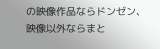の映像作品ならドンゼン、映像以外ならまと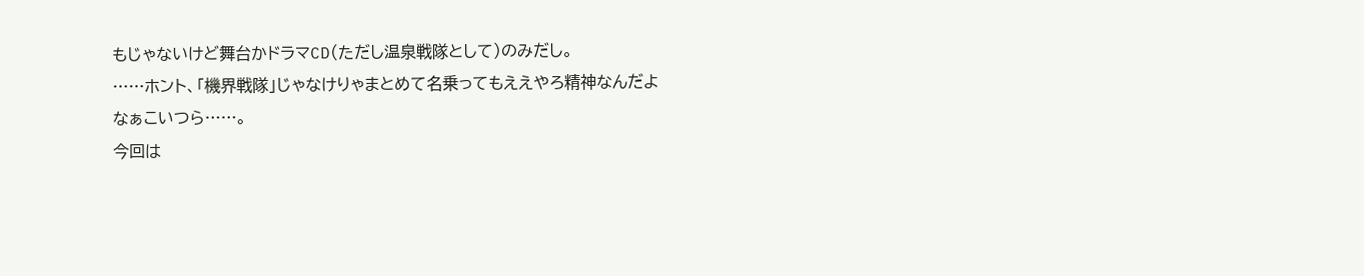もじゃないけど舞台かドラマCD(ただし温泉戦隊として)のみだし。
……ホント、「機界戦隊」じゃなけりゃまとめて名乗ってもええやろ精神なんだよなぁこいつら……。
今回は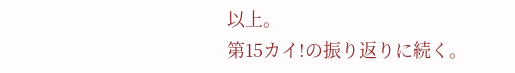以上。
第15カイ!の振り返りに続く。